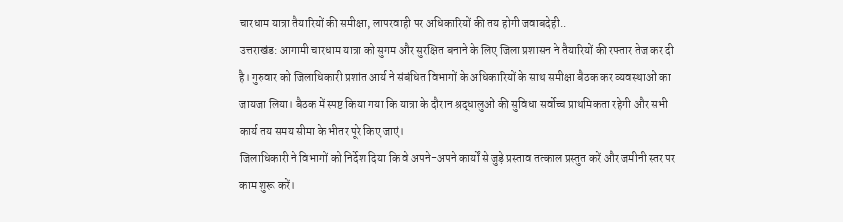चारधाम यात्रा तैयारियों की समीक्षा, लापरवाही पर अधिकारियों की तय होगी जवाबदेही..
उत्तराखंड: आगामी चारधाम यात्रा को सुगम और सुरक्षित बनाने के लिए जिला प्रशासन ने तैयारियों की रफ्तार तेज कर दी है। गुरुवार को जिलाधिकारी प्रशांत आर्य ने संबंधित विभागों के अधिकारियों के साथ समीक्षा बैठक कर व्यवस्थाओं का जायजा लिया। बैठक में स्पष्ट किया गया कि यात्रा के दौरान श्रद्धालुओं की सुविधा सर्वोच्च प्राथमिकता रहेगी और सभी कार्य तय समय सीमा के भीतर पूरे किए जाएं।
जिलाधिकारी ने विभागों को निर्देश दिया कि वे अपने-अपने कार्यों से जुड़े प्रस्ताव तत्काल प्रस्तुत करें और जमीनी स्तर पर काम शुरू करें।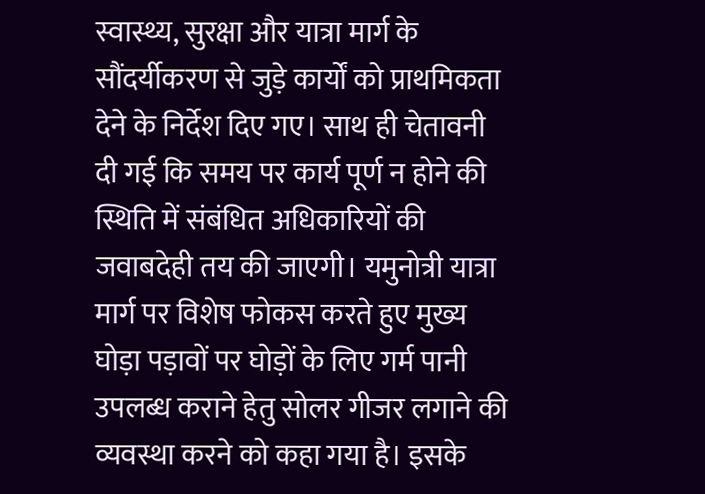स्वास्थ्य, सुरक्षा और यात्रा मार्ग के सौंदर्यीकरण से जुड़े कार्यों को प्राथमिकता देने के निर्देश दिए गए। साथ ही चेतावनी दी गई कि समय पर कार्य पूर्ण न होने की स्थिति में संबंधित अधिकारियों की जवाबदेही तय की जाएगी। यमुनोत्री यात्रा मार्ग पर विशेष फोकस करते हुए मुख्य घोड़ा पड़ावों पर घोड़ों के लिए गर्म पानी उपलब्ध कराने हेतु सोलर गीजर लगाने की व्यवस्था करने को कहा गया है। इसके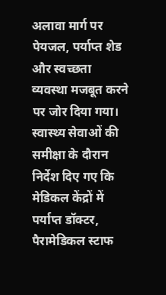अलावा मार्ग पर पेयजल, पर्याप्त शेड और स्वच्छता व्यवस्था मजबूत करने पर जोर दिया गया। स्वास्थ्य सेवाओं की समीक्षा के दौरान निर्देश दिए गए कि मेडिकल केंद्रों में पर्याप्त डॉक्टर, पैरामेडिकल स्टाफ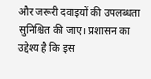और जरूरी दवाइयों की उपलब्धता सुनिश्चित की जाए। प्रशासन का उद्देश्य है कि इस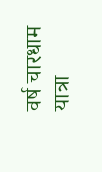वर्ष चारधाम यात्रा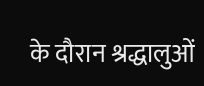के दौरान श्रद्धालुओं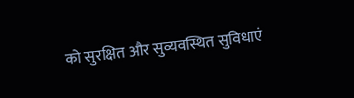को सुरक्षित और सुव्यवस्थित सुविधाएं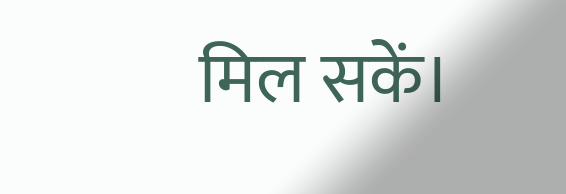मिल सकें।